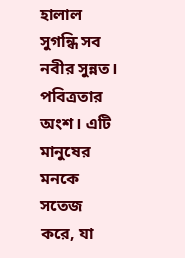হালাল সুগন্ধি সব নবীর সুন্নত। পবিত্রতার অংশ। এটি মানুষের মনকে সতেজ করে, যা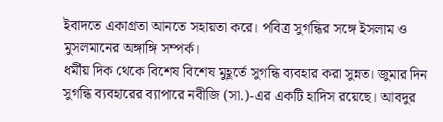ইবাদতে একাগ্রতা আনতে সহায়তা করে। পবিত্র সুগন্ধির সঙ্গে ইসলাম ও মুসলমানের অঙ্গাঙ্গি সম্পর্ক।
ধর্মীয় দিক থেকে বিশেষ বিশেষ মুহূর্তে সুগন্ধি ব্যবহার করা সুন্নত। জুমার দিন সুগন্ধি ব্যবহারের ব্যাপারে নবীজি (সা.)-এর একটি হাদিস রয়েছে। আবদুর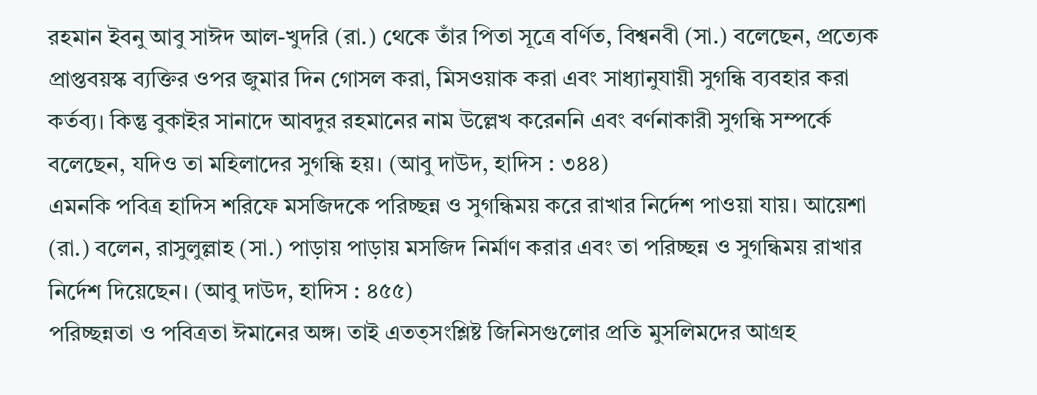রহমান ইবনু আবু সাঈদ আল-খুদরি (রা.) থেকে তাঁর পিতা সূত্রে বর্ণিত, বিশ্বনবী (সা.) বলেছেন, প্রত্যেক প্রাপ্তবয়স্ক ব্যক্তির ওপর জুমার দিন গোসল করা, মিসওয়াক করা এবং সাধ্যানুযায়ী সুগন্ধি ব্যবহার করা কর্তব্য। কিন্তু বুকাইর সানাদে আবদুর রহমানের নাম উল্লেখ করেননি এবং বর্ণনাকারী সুগন্ধি সম্পর্কে বলেছেন, যদিও তা মহিলাদের সুগন্ধি হয়। (আবু দাউদ, হাদিস : ৩৪৪)
এমনকি পবিত্র হাদিস শরিফে মসজিদকে পরিচ্ছন্ন ও সুগন্ধিময় করে রাখার নির্দেশ পাওয়া যায়। আয়েশা (রা.) বলেন, রাসুলুল্লাহ (সা.) পাড়ায় পাড়ায় মসজিদ নির্মাণ করার এবং তা পরিচ্ছন্ন ও সুগন্ধিময় রাখার নির্দেশ দিয়েছেন। (আবু দাউদ, হাদিস : ৪৫৫)
পরিচ্ছন্নতা ও পবিত্রতা ঈমানের অঙ্গ। তাই এতত্সংশ্লিষ্ট জিনিসগুলোর প্রতি মুসলিমদের আগ্রহ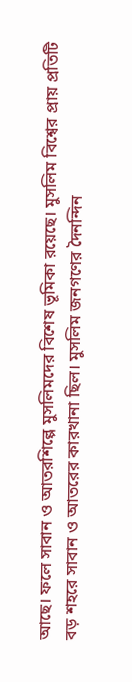আছে। ফলে সাবান ও আতরশিল্পে মুসলিমদের বিশেষ ভূমিকা রয়েছে। মুসলিম বিশ্বের প্রায় প্রতিটি বড় শহরে সাবান ও আতরের কারখানা ছিল। মুসলিম জনগণের দৈনন্দিন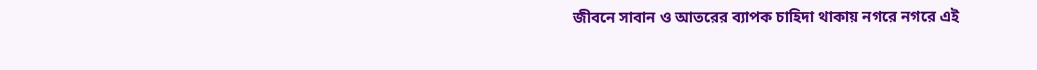জীবনে সাবান ও আতরের ব্যাপক চাহিদা থাকায় নগরে নগরে এই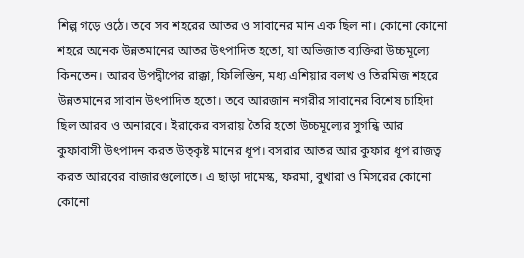শিল্প গড়ে ওঠে। তবে সব শহরের আতর ও সাবানের মান এক ছিল না। কোনো কোনো শহরে অনেক উন্নতমানের আতর উৎপাদিত হতো, যা অভিজাত ব্যক্তিরা উচ্চমূল্যে কিনতেন। আরব উপদ্বীপের রাক্কা, ফিলিস্তিন, মধ্য এশিয়ার বলখ ও তিরমিজ শহরে উন্নতমানের সাবান উৎপাদিত হতো। তবে আরজান নগরীর সাবানের বিশেষ চাহিদা ছিল আরব ও অনারবে। ইরাকের বসরায় তৈরি হতো উচ্চমূল্যের সুগন্ধি আর কুফাবাসী উৎপাদন করত উত্কৃষ্ট মানের ধূপ। বসরার আতর আর কুফার ধূপ রাজত্ব করত আরবের বাজারগুলোতে। এ ছাড়া দামেস্ক, ফরমা, বুখারা ও মিসরের কোনো কোনো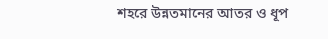শহরে উন্নতমানের আতর ও ধূপ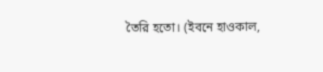তৈরি হতো। (ইবনে হাওকাল,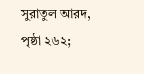সুরাতুল আরদ, পৃষ্ঠা ২৬২;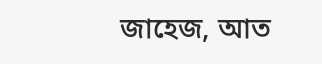জাহেজ, আত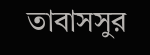তাবাসসুর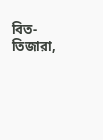বিত-তিজারা,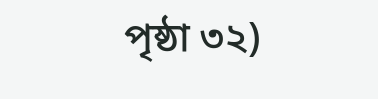পৃষ্ঠা ৩২)